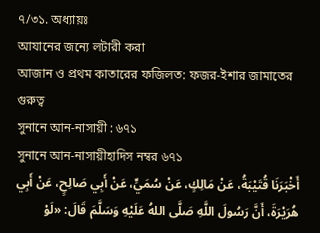৭/৩১. অধ্যায়ঃ
আযানের জন্যে লটারী করা
আজান ও প্রথম কাতারের ফজিলত: ফজর-ইশার জামাতের গুরুত্ব
সুনানে আন-নাসায়ী : ৬৭১
সুনানে আন-নাসায়ীহাদিস নম্বর ৬৭১
أَخْبَرَنَا قُتَيْبَةُ، عَنْ مَالِكٍ، عَنْ سُمَيٍّ، عَنْ أَبِي صَالِحٍ، عَنْ أَبِي هُرَيْرَةَ، أَنَّ رَسُولَ اللَّهِ صَلَّى اللهُ عَلَيْهِ وَسَلَّمَ قَالَ: «لَوْ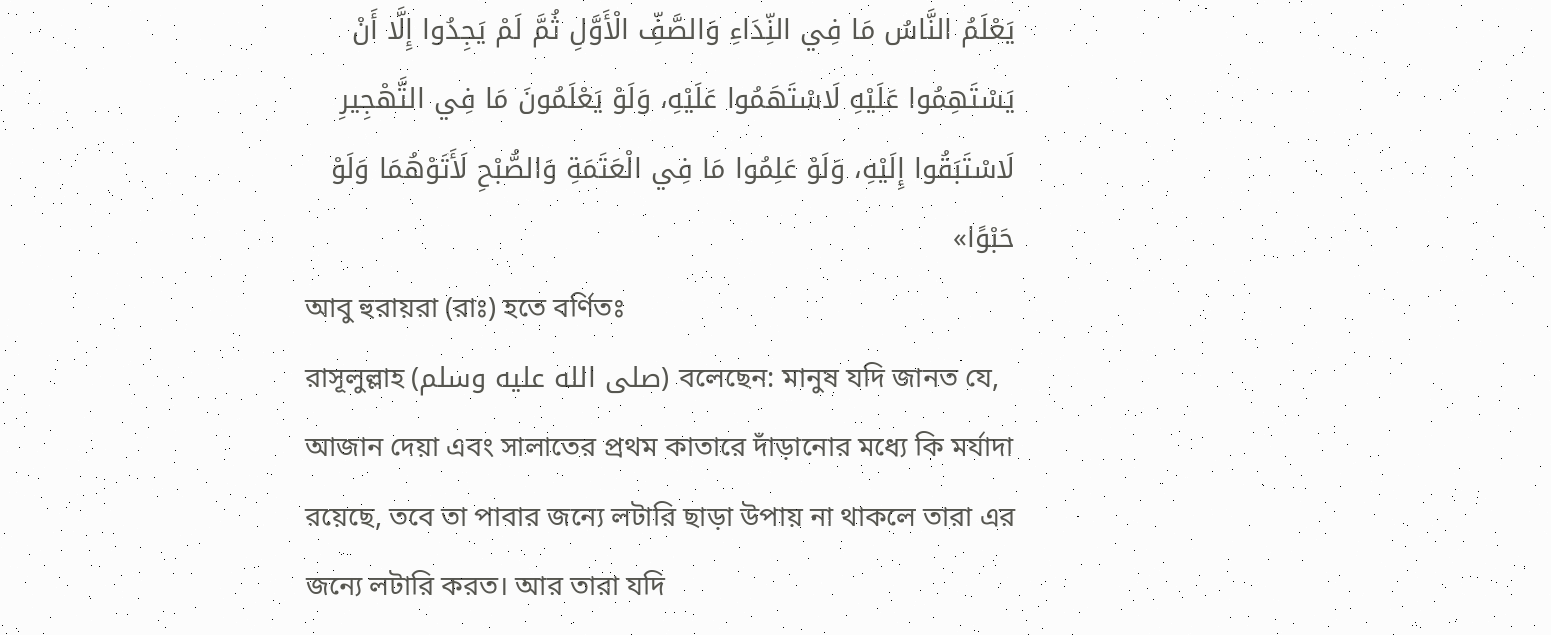يَعْلَمُ النَّاسُ مَا فِي النِّدَاءِ وَالصَّفِّ الْأَوَّلِ ثُمَّ لَمْ يَجِدُوا إِلَّا أَنْ يَسْتَهِمُوا عَلَيْهِ لَاسْتَهَمُوا عَلَيْهِ، وَلَوْ يَعْلَمُونَ مَا فِي التَّهْجِيرِ لَاسْتَبَقُوا إِلَيْهِ، وَلَوْ عَلِمُوا مَا فِي الْعَتَمَةِ وَالصُّبْحِ لَأَتَوْهُمَا وَلَوْ حَبْوًا»
আবু হুরায়রা (রাঃ) হতে বর্ণিতঃ
রাসূলুল্লাহ (صلى الله عليه وسلم) বলেছেন: মানুষ যদি জানত যে, আজান দেয়া এবং সালাতের প্রথম কাতারে দাঁড়ানোর মধ্যে কি মর্যাদা রয়েছে, তবে তা পাবার জন্যে লটারি ছাড়া উপায় না থাকলে তারা এর জন্যে লটারি করত। আর তারা যদি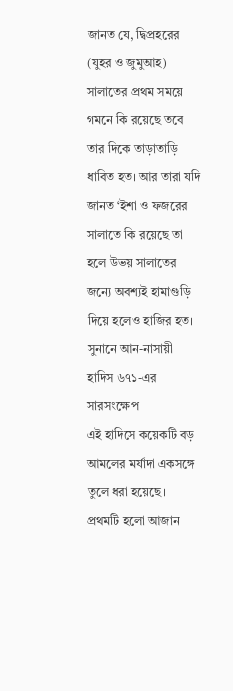জানত যে, দ্বিপ্রহরের (যুহর ও জুমুআহ) সালাতের প্রথম সময়ে গমনে কি রয়েছে তবে তার দিকে তাড়াতাড়ি ধাবিত হত। আর তারা যদি জানত ‘ইশা ও ফজরের সালাতে কি রয়েছে তা হলে উভয় সালাতের জন্যে অবশ্যই হামাগুড়ি দিয়ে হলেও হাজির হত।
সুনানে আন-নাসায়ী হাদিস ৬৭১-এর সারসংক্ষেপ
এই হাদিসে কয়েকটি বড় আমলের মর্যাদা একসঙ্গে তুলে ধরা হয়েছে। প্রথমটি হলো আজান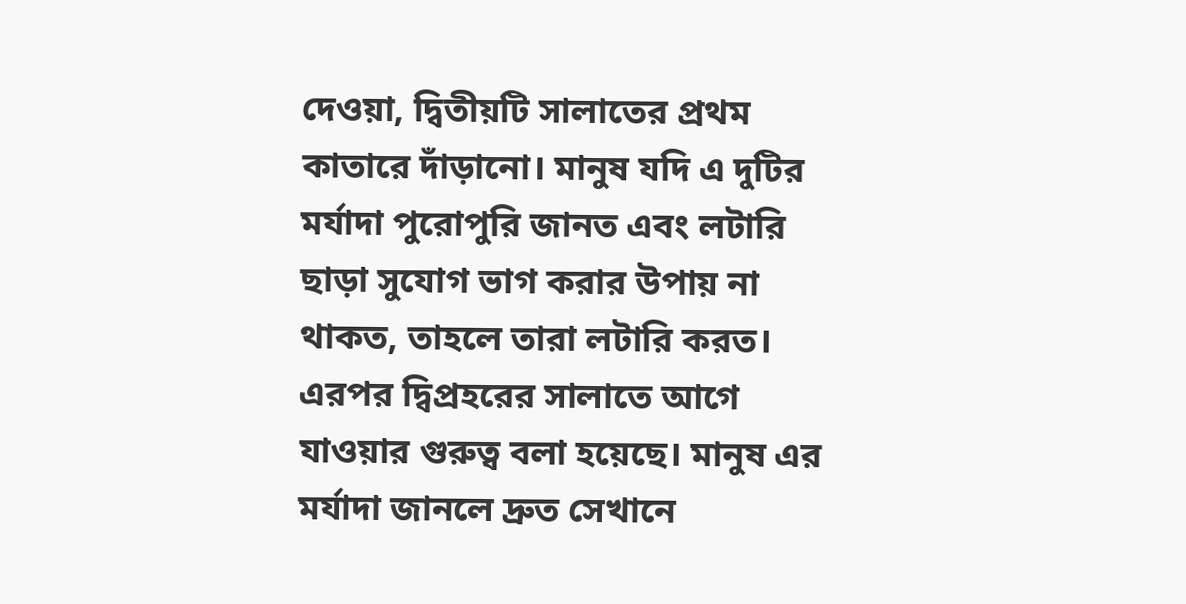দেওয়া, দ্বিতীয়টি সালাতের প্রথম কাতারে দাঁড়ানো। মানুষ যদি এ দুটির মর্যাদা পুরোপুরি জানত এবং লটারি ছাড়া সুযোগ ভাগ করার উপায় না থাকত, তাহলে তারা লটারি করত। এরপর দ্বিপ্রহরের সালাতে আগে যাওয়ার গুরুত্ব বলা হয়েছে। মানুষ এর মর্যাদা জানলে দ্রুত সেখানে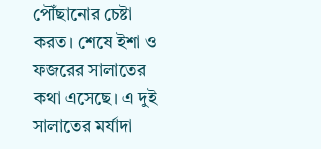পৌঁছানোর চেষ্টা করত। শেষে ইশা ও ফজরের সালাতের কথা এসেছে। এ দুই সালাতের মর্যাদা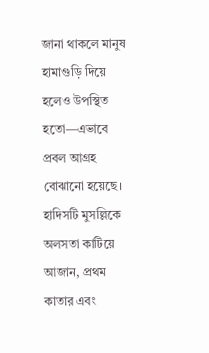জানা থাকলে মানুষ হামাগুড়ি দিয়ে হলেও উপস্থিত হতো—এভাবে প্রবল আগ্রহ বোঝানো হয়েছে। হাদিসটি মুসল্লিকে অলসতা কাটিয়ে আজান, প্রথম কাতার এবং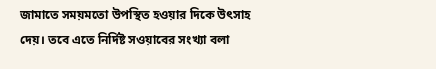জামাতে সময়মতো উপস্থিত হওয়ার দিকে উৎসাহ দেয়। তবে এতে নির্দিষ্ট সওয়াবের সংখ্যা বলা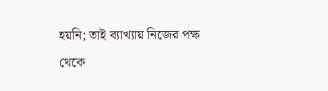হয়নি; তাই ব্যাখ্যায় নিজের পক্ষ থেকে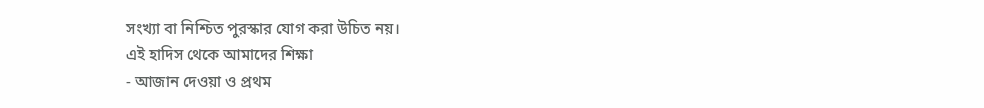সংখ্যা বা নিশ্চিত পুরস্কার যোগ করা উচিত নয়।
এই হাদিস থেকে আমাদের শিক্ষা
- আজান দেওয়া ও প্রথম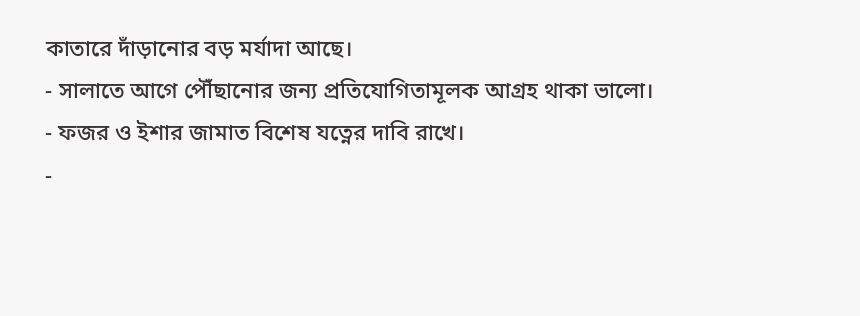কাতারে দাঁড়ানোর বড় মর্যাদা আছে।
- সালাতে আগে পৌঁছানোর জন্য প্রতিযোগিতামূলক আগ্রহ থাকা ভালো।
- ফজর ও ইশার জামাত বিশেষ যত্নের দাবি রাখে।
-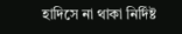হাদিসে না থাকা নির্দিষ্ট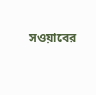সওয়াবের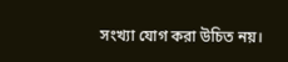সংখ্যা যোগ করা উচিত নয়।